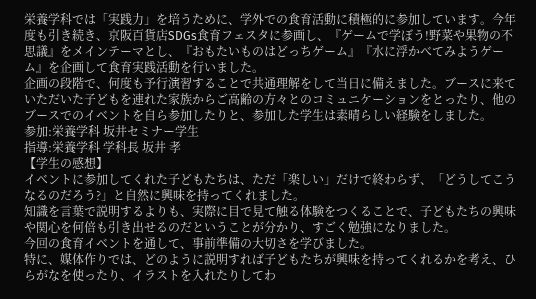栄養学科では「実践力」を培うために、学外での食育活動に積極的に参加しています。今年度も引き続き、京阪百貨店SDGs食育フェスタに参画し、『ゲームで学ぼう!野菜や果物の不思議』をメインテーマとし、『おもたいものはどっちゲーム』『水に浮かべてみようゲーム』を企画して食育実践活動を行いました。
企画の段階で、何度も予行演習することで共通理解をして当日に備えました。ブースに来ていただいた子どもを連れた家族からご高齢の方々とのコミュニケーションをとったり、他のブースでのイベントを自ら参加したりと、参加した学生は素晴らしい経験をしました。
参加:栄養学科 坂井セミナー学生
指導:栄養学科 学科長 坂井 孝
【学生の感想】
イベントに参加してくれた子どもたちは、ただ「楽しい」だけで終わらず、「どうしてこうなるのだろう?」と自然に興味を持ってくれました。
知識を言葉で説明するよりも、実際に目で見て触る体験をつくることで、子どもたちの興味や関心を何倍も引き出せるのだということが分かり、すごく勉強になりました。
今回の食育イベントを通して、事前準備の大切さを学びました。
特に、媒体作りでは、どのように説明すれば子どもたちが興味を持ってくれるかを考え、ひらがなを使ったり、イラストを入れたりしてわ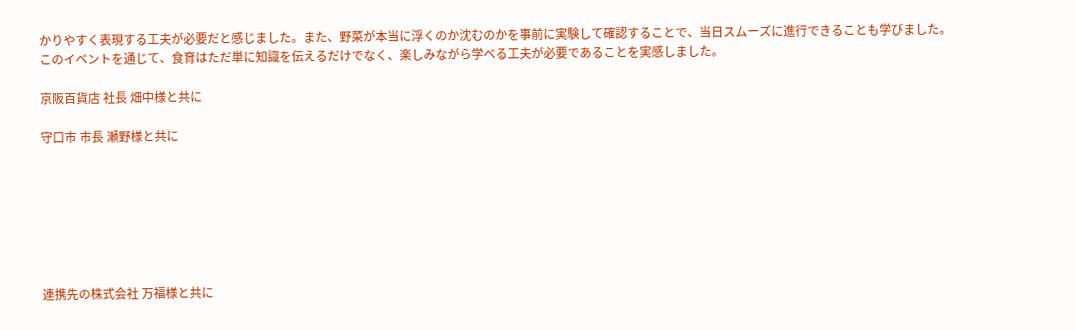かりやすく表現する工夫が必要だと感じました。また、野菜が本当に浮くのか沈むのかを事前に実験して確認することで、当日スムーズに進行できることも学びました。
このイベントを通じて、食育はただ単に知識を伝えるだけでなく、楽しみながら学べる工夫が必要であることを実感しました。

京阪百貨店 社長 畑中様と共に

守口市 市長 瀬野様と共に







連携先の株式会社 万福様と共に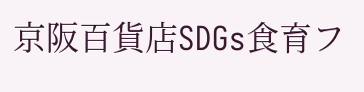京阪百貨店SDGs食育フ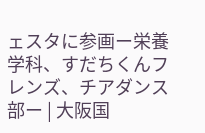ェスタに参画ー栄養学科、すだちくんフレンズ、チアダンス部ー | 大阪国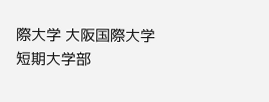際大学 大阪国際大学短期大学部